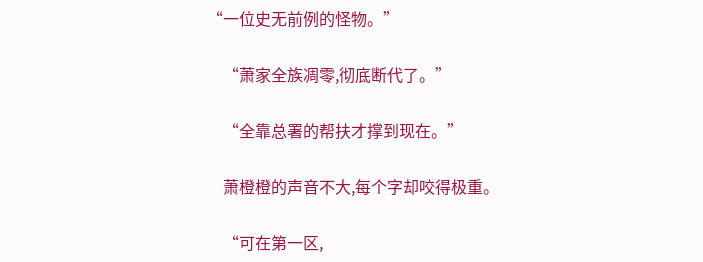“一位史无前例的怪物。”

    “萧家全族凋零,彻底断代了。”

    “全靠总署的帮扶才撑到现在。”

    萧橙橙的声音不大,每个字却咬得极重。

    “可在第一区,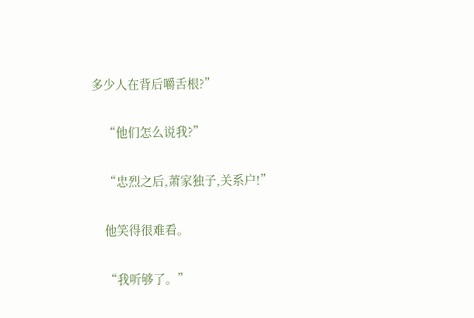多少人在背后嚼舌根?”

    “他们怎么说我?”

    “忠烈之后,萧家独子,关系户!”

    他笑得很难看。

    “我听够了。”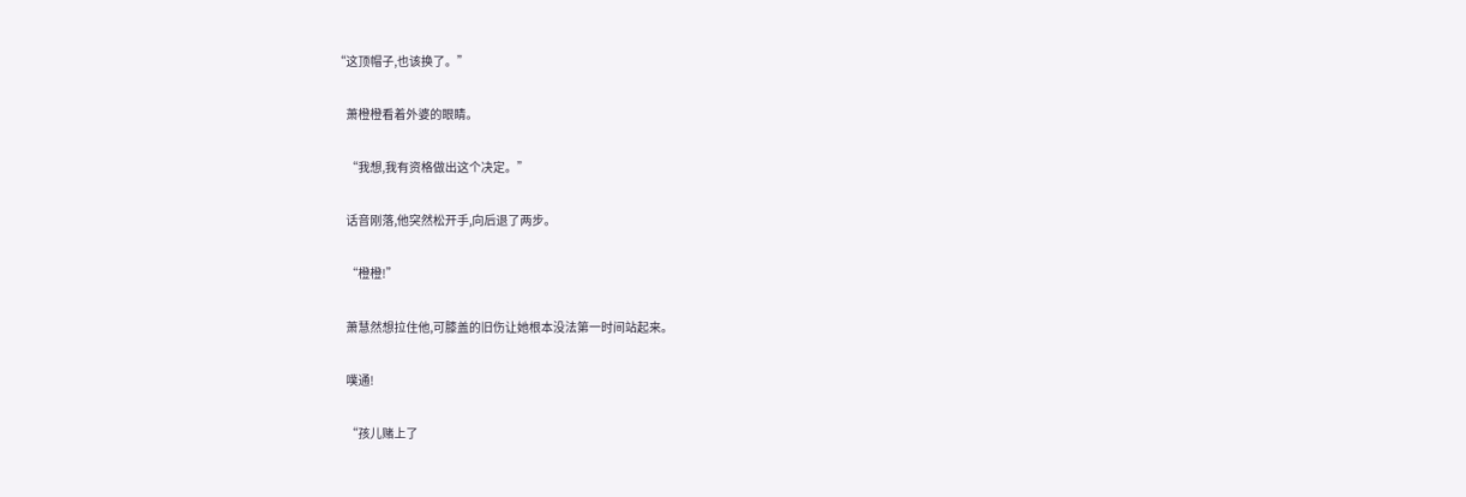“这顶帽子,也该换了。”

    萧橙橙看着外婆的眼睛。

    “我想,我有资格做出这个决定。”

    话音刚落,他突然松开手,向后退了两步。

    “橙橙!”

    萧慧然想拉住他,可膝盖的旧伤让她根本没法第一时间站起来。

    噗通!

    “孩儿赌上了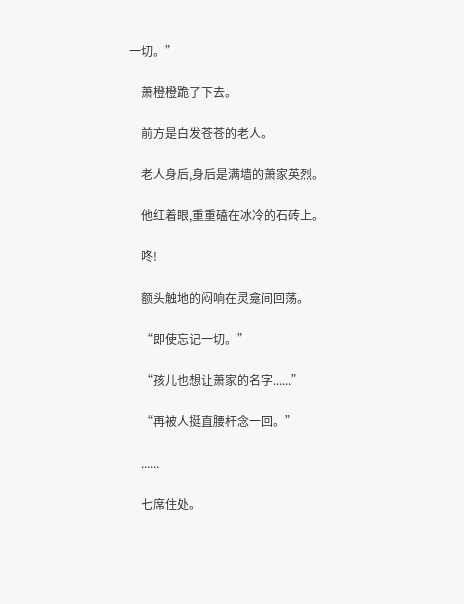一切。”

    萧橙橙跪了下去。

    前方是白发苍苍的老人。

    老人身后,身后是满墙的萧家英烈。

    他红着眼,重重磕在冰冷的石砖上。

    咚!

    额头触地的闷响在灵龛间回荡。

    “即使忘记一切。”

    “孩儿也想让萧家的名字......”

    “再被人挺直腰杆念一回。”

    ......

    七席住处。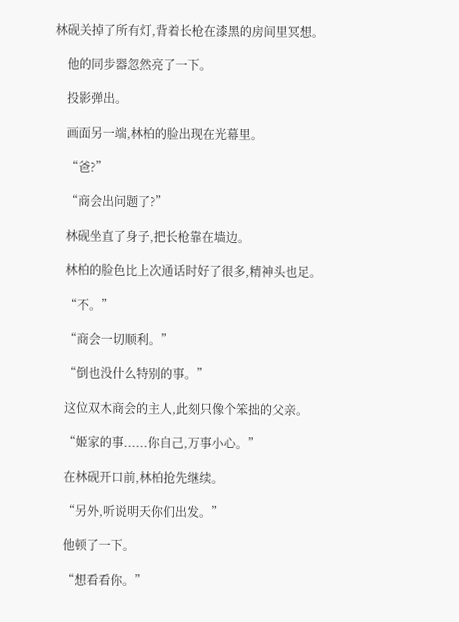林砚关掉了所有灯,背着长枪在漆黑的房间里冥想。

    他的同步器忽然亮了一下。

    投影弹出。

    画面另一端,林柏的脸出现在光幕里。

    “爸?”

    “商会出问题了?”

    林砚坐直了身子,把长枪靠在墙边。

    林柏的脸色比上次通话时好了很多,精神头也足。

    “不。”

    “商会一切顺利。”

    “倒也没什么特别的事。”

    这位双木商会的主人,此刻只像个笨拙的父亲。

    “姬家的事......你自己,万事小心。”

    在林砚开口前,林柏抢先继续。

    “另外,听说明天你们出发。”

    他顿了一下。

    “想看看你。”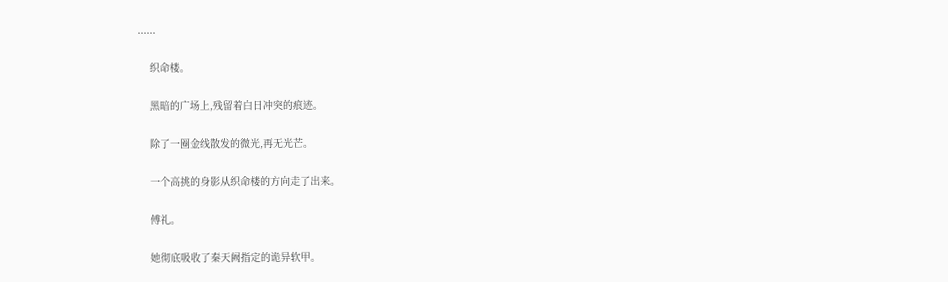......

    织命楼。

    黑暗的广场上,残留着白日冲突的痕迹。

    除了一圈金线散发的微光,再无光芒。

    一个高挑的身影从织命楼的方向走了出来。

    傅礼。

    她彻底吸收了秦天阙指定的诡异软甲。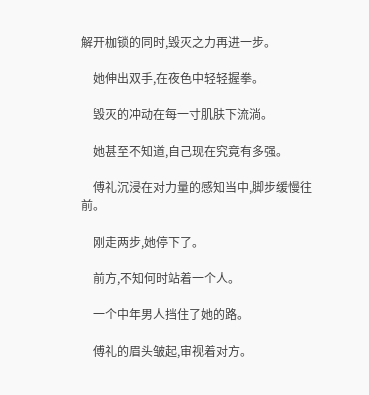解开枷锁的同时,毁灭之力再进一步。

    她伸出双手,在夜色中轻轻握拳。

    毁灭的冲动在每一寸肌肤下流淌。

    她甚至不知道,自己现在究竟有多强。

    傅礼沉浸在对力量的感知当中,脚步缓慢往前。

    刚走两步,她停下了。

    前方,不知何时站着一个人。

    一个中年男人挡住了她的路。

    傅礼的眉头皱起,审视着对方。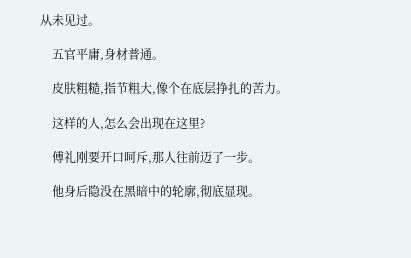从未见过。

    五官平庸,身材普通。

    皮肤粗糙,指节粗大,像个在底层挣扎的苦力。

    这样的人,怎么会出现在这里?

    傅礼刚要开口呵斥,那人往前迈了一步。

    他身后隐没在黑暗中的轮廓,彻底显现。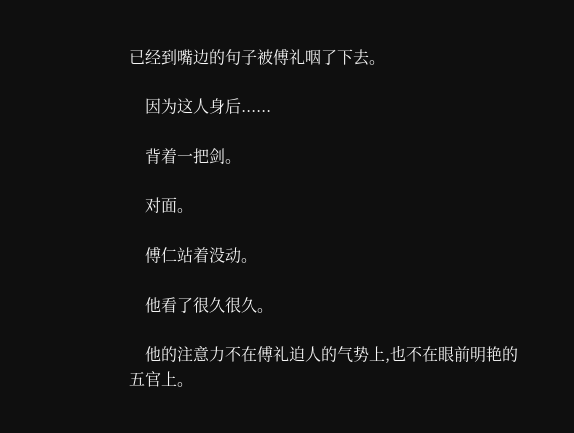已经到嘴边的句子被傅礼咽了下去。

    因为这人身后......

    背着一把剑。

    对面。

    傅仁站着没动。

    他看了很久很久。

    他的注意力不在傅礼迫人的气势上,也不在眼前明艳的五官上。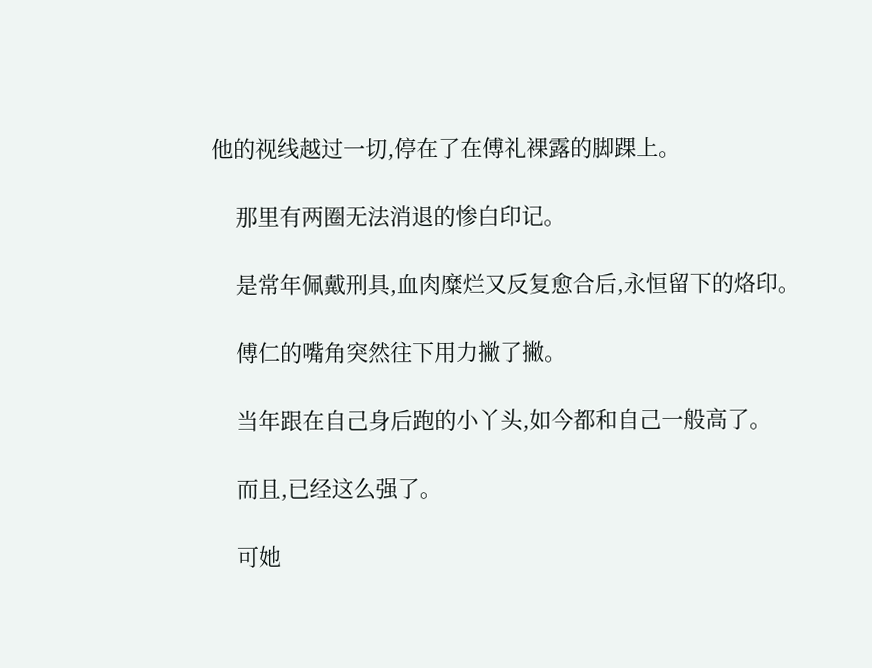他的视线越过一切,停在了在傅礼裸露的脚踝上。

    那里有两圈无法消退的惨白印记。

    是常年佩戴刑具,血肉糜烂又反复愈合后,永恒留下的烙印。

    傅仁的嘴角突然往下用力撇了撇。

    当年跟在自己身后跑的小丫头,如今都和自己一般高了。

    而且,已经这么强了。

    可她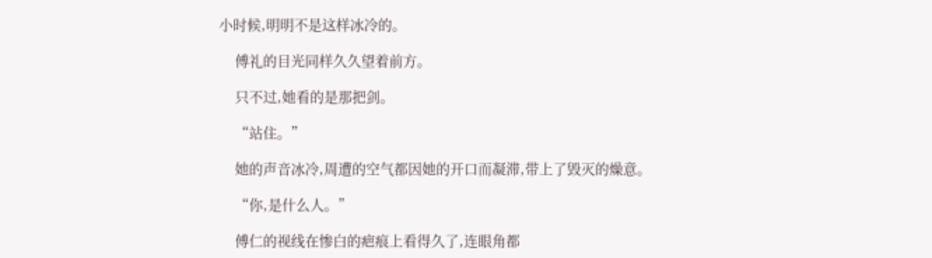小时候,明明不是这样冰冷的。

    傅礼的目光同样久久望着前方。

    只不过,她看的是那把剑。

    “站住。”

    她的声音冰冷,周遭的空气都因她的开口而凝滞,带上了毁灭的燥意。

    “你,是什么人。”

    傅仁的视线在惨白的疤痕上看得久了,连眼角都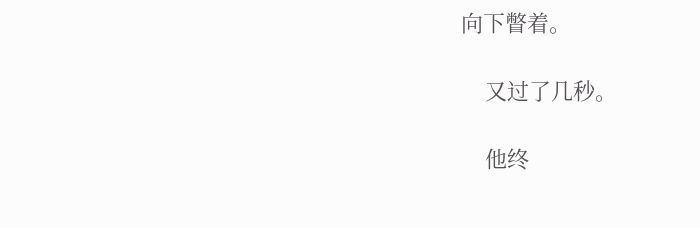向下瞥着。

    又过了几秒。

    他终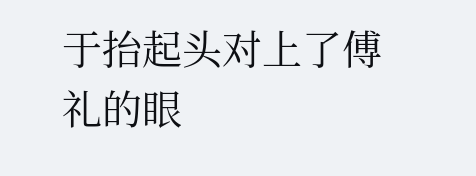于抬起头对上了傅礼的眼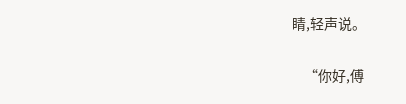睛,轻声说。

    “你好,傅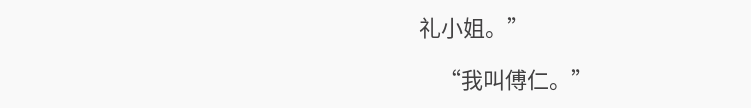礼小姐。”

    “我叫傅仁。”